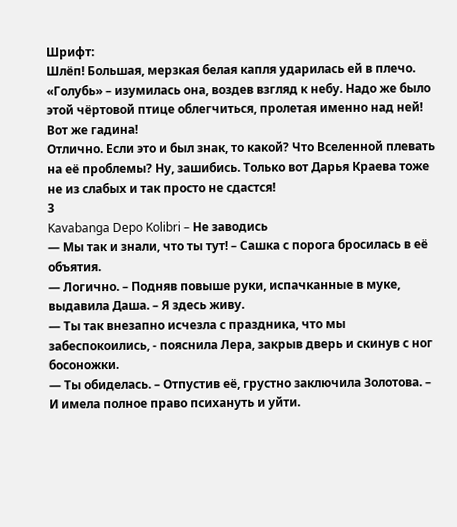Шрифт:
Шлёп! Большая, мерзкая белая капля ударилась ей в плечо.
«Голубь» – изумилась она, воздев взгляд к небу. Надо же было этой чёртовой птице облегчиться, пролетая именно над ней! Вот же гадина!
Отлично. Если это и был знак, то какой? Что Вселенной плевать на её проблемы? Ну, зашибись. Только вот Дарья Краева тоже не из слабых и так просто не сдастся!
3
Kavabanga Depo Kolibri – Не заводись
— Мы так и знали, что ты тут! – Сашка с порога бросилась в её объятия.
— Логично. – Подняв повыше руки, испачканные в муке, выдавила Даша. – Я здесь живу.
— Ты так внезапно исчезла с праздника, что мы забеспокоились, - пояснила Лера, закрыв дверь и скинув с ног босоножки.
— Ты обиделась. – Отпустив её, грустно заключила Золотова. – И имела полное право психануть и уйти.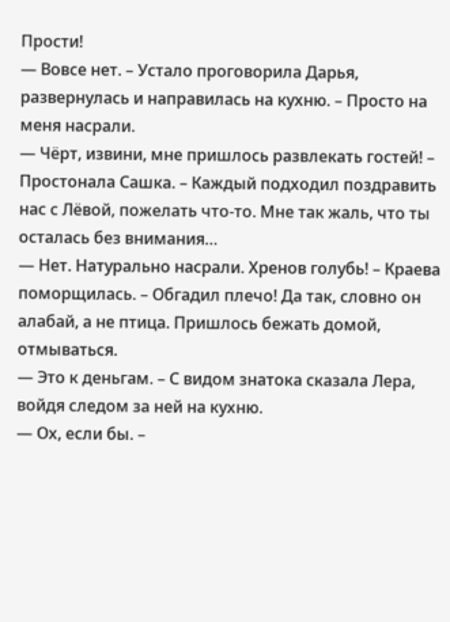Прости!
— Вовсе нет. – Устало проговорила Дарья, развернулась и направилась на кухню. – Просто на меня насрали.
— Чёрт, извини, мне пришлось развлекать гостей! – Простонала Сашка. – Каждый подходил поздравить нас с Лёвой, пожелать что-то. Мне так жаль, что ты осталась без внимания…
— Нет. Натурально насрали. Хренов голубь! – Краева поморщилась. – Обгадил плечо! Да так, словно он алабай, а не птица. Пришлось бежать домой, отмываться.
— Это к деньгам. – С видом знатока сказала Лера, войдя следом за ней на кухню.
— Ох, если бы. –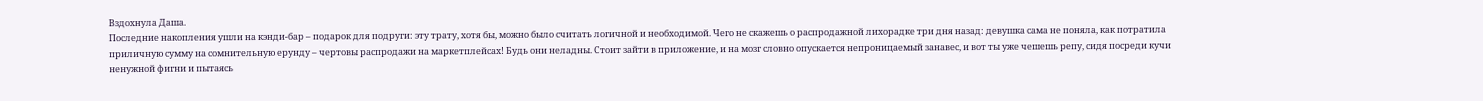Вздохнула Даша.
Последние накопления ушли на кэнди-бар – подарок для подруги: эту трату, хотя бы, можно было считать логичной и необходимой. Чего не скажешь о распродажной лихорадке три дня назад: девушка сама не поняла, как потратила приличную сумму на сомнительную ерунду – чертовы распродажи на маркетплейсах! Будь они неладны. Стоит зайти в приложение, и на мозг словно опускается непроницаемый занавес, и вот ты уже чешешь репу, сидя посреди кучи ненужной фигни и пытаясь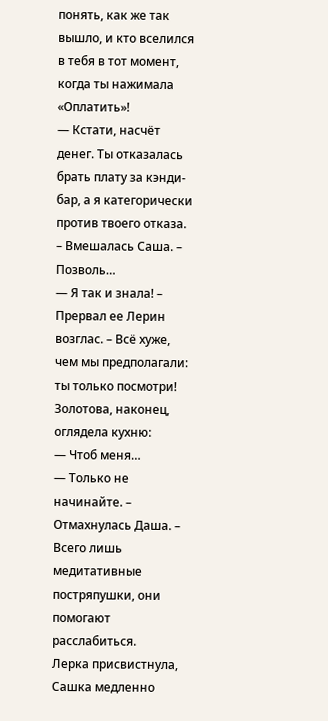понять, как же так вышло, и кто вселился в тебя в тот момент, когда ты нажимала «Оплатить»!
— Кстати, насчёт денег. Ты отказалась брать плату за кэнди-бар, а я категорически против твоего отказа. – Вмешалась Саша. – Позволь…
— Я так и знала! – Прервал ее Лерин возглас. – Всё хуже, чем мы предполагали: ты только посмотри!
Золотова, наконец, оглядела кухню:
— Чтоб меня…
— Только не начинайте. – Отмахнулась Даша. – Всего лишь медитативные постряпушки, они помогают расслабиться.
Лерка присвистнула, Сашка медленно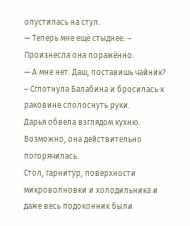опустилась на стул.
— Теперь мне ещё стыднее. – Произнесла она поражённо.
— А мне нет. Даш, поставишь чайник? – Сглотнула Балабина и бросилась к раковине сполоснуть руки.
Дарья обвела взглядом кухню. Возможно, она действительно погорячилась.
Стол, гарнитур, поверхности микроволновки и холодильника и даже весь подоконник были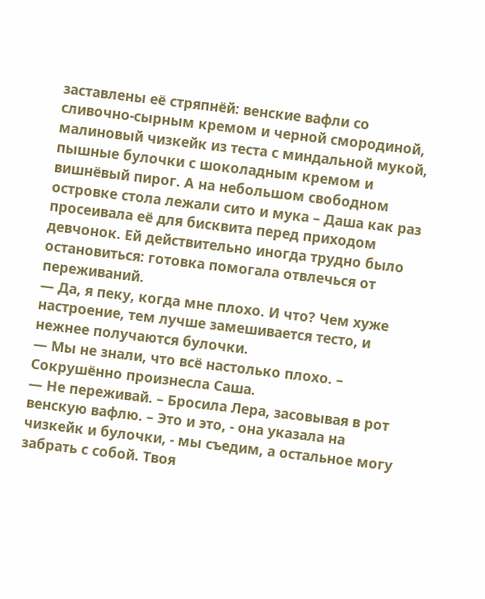заставлены её стряпнёй: венские вафли со сливочно-сырным кремом и черной смородиной, малиновый чизкейк из теста с миндальной мукой, пышные булочки с шоколадным кремом и вишнёвый пирог. А на небольшом свободном островке стола лежали сито и мука – Даша как раз просеивала её для бисквита перед приходом девчонок. Ей действительно иногда трудно было остановиться: готовка помогала отвлечься от переживаний.
— Да, я пеку, когда мне плохо. И что? Чем хуже настроение, тем лучше замешивается тесто, и нежнее получаются булочки.
— Мы не знали, что всё настолько плохо. – Сокрушённо произнесла Саша.
— Не переживай. – Бросила Лера, засовывая в рот венскую вафлю. – Это и это, - она указала на чизкейк и булочки, - мы съедим, а остальное могу забрать с собой. Твоя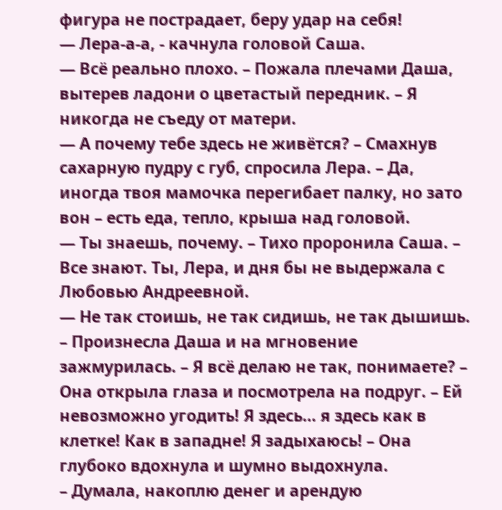фигура не пострадает, беру удар на себя!
— Лера-а-а, - качнула головой Саша.
— Всё реально плохо. – Пожала плечами Даша, вытерев ладони о цветастый передник. – Я никогда не съеду от матери.
— А почему тебе здесь не живётся? – Смахнув сахарную пудру с губ, спросила Лера. – Да, иногда твоя мамочка перегибает палку, но зато вон – есть еда, тепло, крыша над головой.
— Ты знаешь, почему. – Тихо проронила Саша. – Все знают. Ты, Лера, и дня бы не выдержала с Любовью Андреевной.
— Не так стоишь, не так сидишь, не так дышишь. – Произнесла Даша и на мгновение зажмурилась. – Я всё делаю не так, понимаете? – Она открыла глаза и посмотрела на подруг. – Ей невозможно угодить! Я здесь… я здесь как в клетке! Как в западне! Я задыхаюсь! – Она глубоко вдохнула и шумно выдохнула.
– Думала, накоплю денег и арендую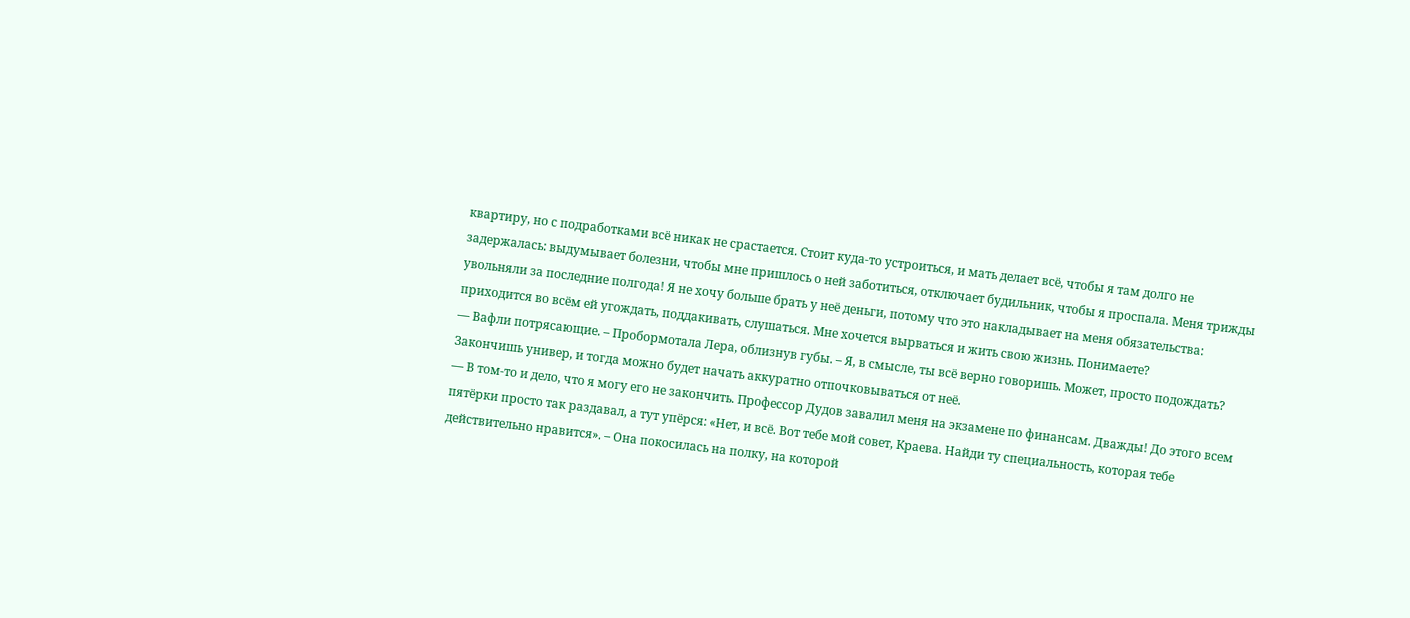квартиру, но с подработками всё никак не срастается. Стоит куда-то устроиться, и мать делает всё, чтобы я там долго не задержалась: выдумывает болезни, чтобы мне пришлось о ней заботиться, отключает будильник, чтобы я проспала. Меня трижды увольняли за последние полгода! Я не хочу больше брать у неё деньги, потому что это накладывает на меня обязательства: приходится во всём ей угождать, поддакивать, слушаться. Мне хочется вырваться и жить свою жизнь. Понимаете?
— Вафли потрясающие. – Пробормотала Лера, облизнув губы. – Я, в смысле, ты всё верно говоришь. Может, просто подождать? Закончишь универ, и тогда можно будет начать аккуратно отпочковываться от неё.
— В том-то и дело, что я могу его не закончить. Профессор Дудов завалил меня на экзамене по финансам. Дважды! До этого всем пятёрки просто так раздавал, а тут упёрся: «Нет, и всё. Вот тебе мой совет, Краева. Найди ту специальность, которая тебе действительно нравится». – Она покосилась на полку, на которой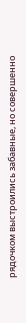рядочком выстроились забавные, но совершенно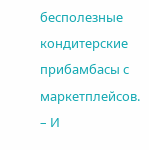бесполезные кондитерские прибамбасы с маркетплейсов.
– И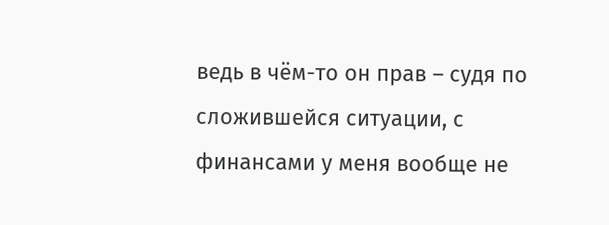ведь в чём-то он прав – судя по сложившейся ситуации, с финансами у меня вообще не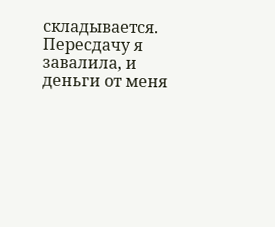складывается. Пересдачу я завалила, и деньги от меня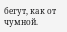бегут, как от чумной.